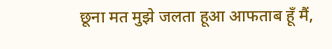छूना मत मुझे जलता हूआ आफताब हूँ मैं,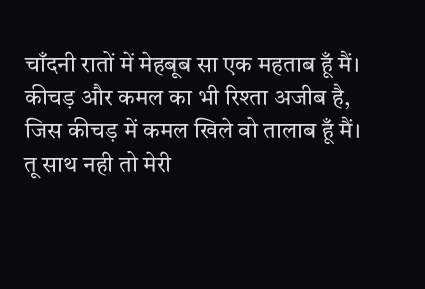चाँदनी रातों में मेहबूब सा एक महताब हूँ मैं।
कीचड़ और कमल का भी रिश्ता अजीब है,
जिस कीचड़ में कमल खिले वो तालाब हूँ मैं।
तू साथ नही तो मेरी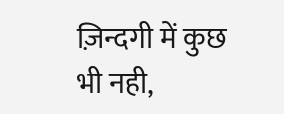ज़िन्दगी में कुछ भी नही,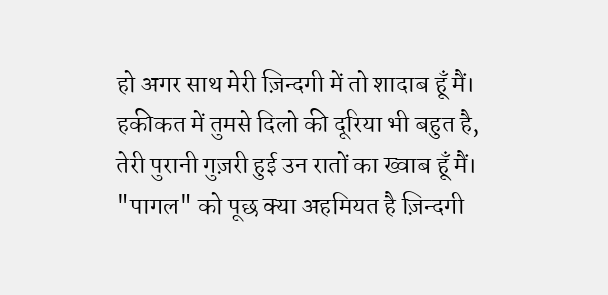हो अगर साथ मेरी ज़िन्दगी में तो शादाब हूँ मैं।
हकीकत में तुमसे दिलो की दूरिया भी बहुत है,
तेरी पुरानी गुज़री हुई उन रातों का ख्वाब हूँ मैं।
"पागल" को पूछ क्या अहमियत है ज़िन्दगी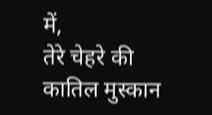में,
तेरे चेहरे की कातिल मुस्कान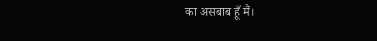का असबाब हूँ मैं।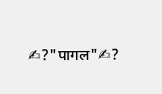✍?"पागल"✍?